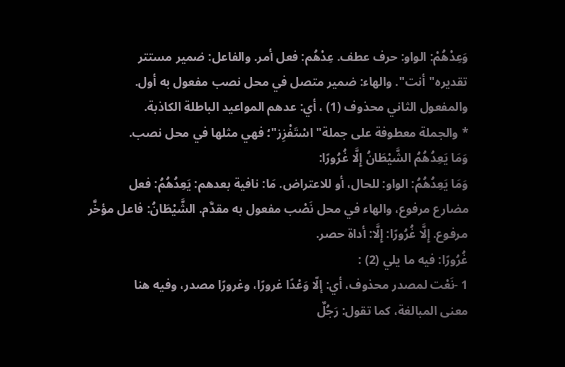وَعِدْهُمْ: الواو: حرف عطف. عِدْهُم: فعل أمر. والفاعل: ضمير مستتر
تقديره"أنت". والهاء: ضمير متصل في محل نصب مفعول به أول.
والمفعول الثاني محذوف (1) ، أي: عدهم المواعيد الباطلة الكاذبة.
* والجملة معطوفة على جملة"اسْتَفْزِز"؛ فهي مثلها في محل نصب.
وَمَا يَعِدُهُمُ الشَّيْطَانُ إِلَّا غُرُورًا:
وَمَا يَعِدُهُمُ: الواو: للحال، أو للاعتراض. مَا: نافية بعدهم: يَعِدُهُمُ: فعل
مضارع مرفوع، والهاء في محل نَصْب مفعول به مقدَّم. الشَّيْطَانُ: فاعل مؤخَّر
مرفوع. إِلَّا غُرُورًا: إِلَّا: أداة حصر.
غُرُورًا: فيه ما يلي (2) :
1 -نَعْت لمصدر محذوف، أي: إلّا وَعْدًا غرورًا، وغرورًا مصدر، وفيه هنا
معنى المبالغة، كما تقول: رَجُلٌ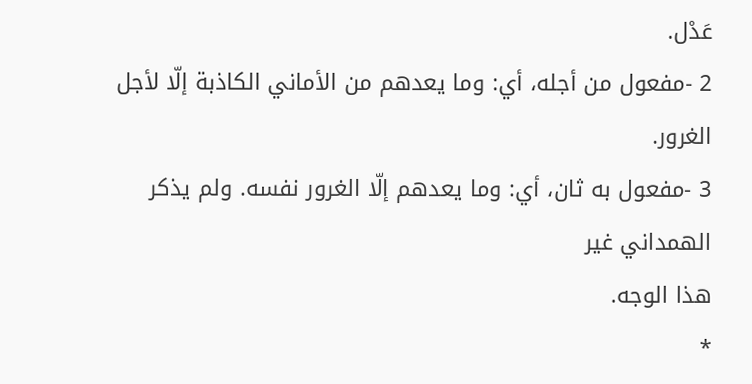عَدْل.
2 -مفعول من أجله، أي: وما يعدهم من الأماني الكاذبة إلّا لأجل الغرور.
3 -مفعول به ثان، أي: وما يعدهم إلّا الغرور نفسه. ولم يذكر الهمداني غير
هذا الوجه.
*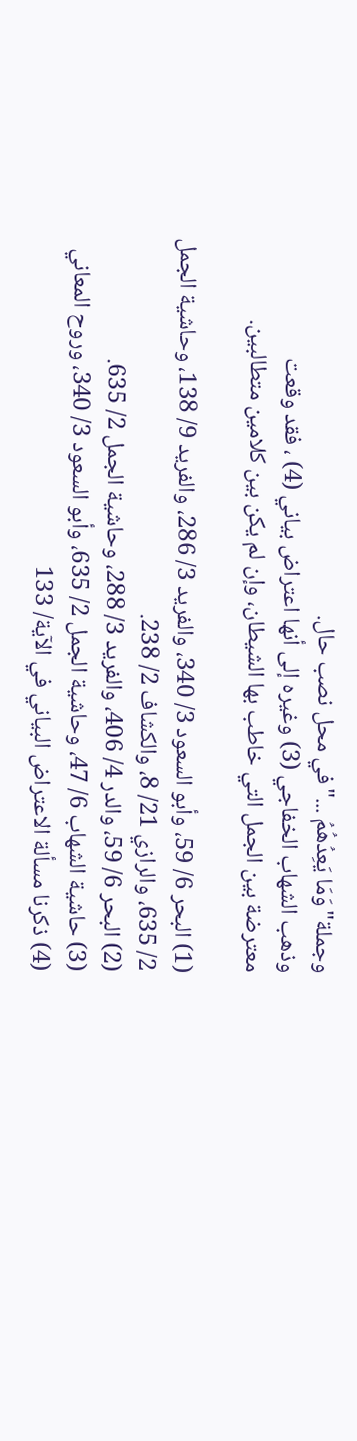وجملة"وَمَا يَعِدُهُمُ ..."في محل نصب حال.
وذهب الشهاب الخفاجي (3) وغيره إلى أنها اعتراض بياني (4) ، فقد وقعت
معترضة بين الجمل التي خاطب بها الشيطان، وإن لم يكن بين كلامين متطالبين.

(1) البحر 6/ 59، وأبو السعود 3/ 340، والفريد 3/ 286، والفريد 9/ 138، وحاشية الجمل
2/ 635، والرازي 21/ 8، والكشاف 2/ 238.
(2) البحر 6/ 59، والدر 4/ 406، والفريد 3/ 288، وحاشية الجمل 2/ 635.
(3) حاشية الشهاب 6/ 47، وحاشية الجمل 2/ 635، وأبو السعود 3/ 340، وروح المعاني
(4) ذكرنا مسألة الاعتراض البياني في الآية/ 133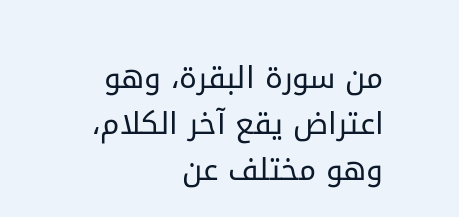من سورة البقرة، وهو اعتراض يقع آخر الكلام،
وهو مختلف عن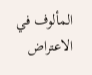المألوف في الاعتراض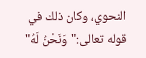النحوي، وكان ذلك في قوله تعالى:"وَنَحْنُ لَهُ"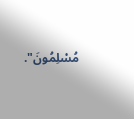مُسْلِمُونَ".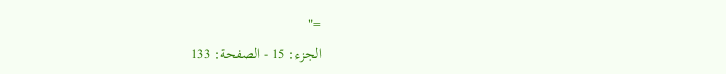="
الجزء: 15 - الصفحة: 133